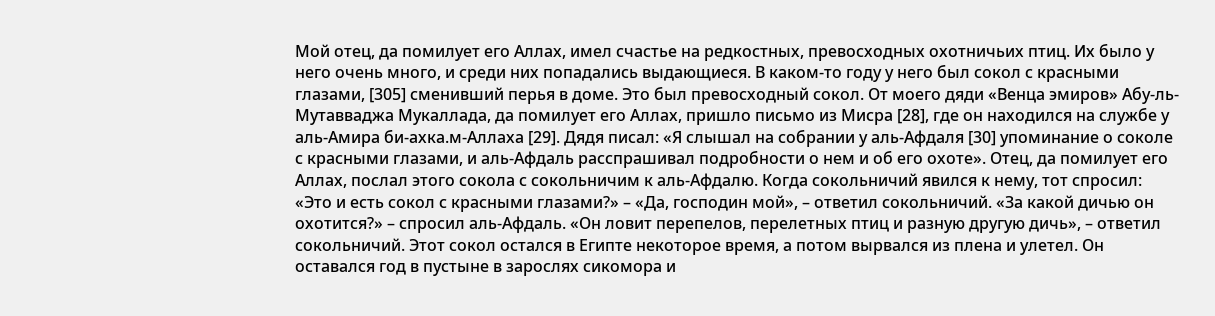Мой отец, да помилует его Аллах, имел счастье на редкостных, превосходных охотничьих птиц. Их было у него очень много, и среди них попадались выдающиеся. В каком-то году у него был сокол с красными глазами, [305] сменивший перья в доме. Это был превосходный сокол. От моего дяди «Венца эмиров» Абу-ль-Мутавваджа Мукаллада, да помилует его Аллах, пришло письмо из Мисра [28], где он находился на службе у аль-Амира би-ахка.м-Аллаха [29]. Дядя писал: «Я слышал на собрании у аль-Афдаля [30] упоминание о соколе с красными глазами, и аль-Афдаль расспрашивал подробности о нем и об его охоте». Отец, да помилует его Аллах, послал этого сокола с сокольничим к аль-Афдалю. Когда сокольничий явился к нему, тот спросил: «Это и есть сокол с красными глазами?» – «Да, господин мой», – ответил сокольничий. «За какой дичью он охотится?» – спросил аль-Афдаль. «Он ловит перепелов, перелетных птиц и разную другую дичь», – ответил сокольничий. Этот сокол остался в Египте некоторое время, а потом вырвался из плена и улетел. Он оставался год в пустыне в зарослях сикомора и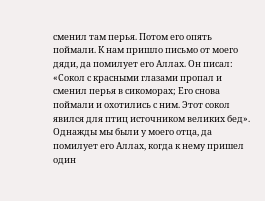сменил там перья. Потом его опять поймали. К нам пришло письмо от моего дяди, да помилует его Аллах. Он писал: «Сокол с красными глазами пропал и сменил перья в сикоморах; Его снова поймали и охотились с ним. Этот сокол явился для птиц источником великих бед». Однажды мы были у моего отца, да помилует его Аллах, когда к нему пришел один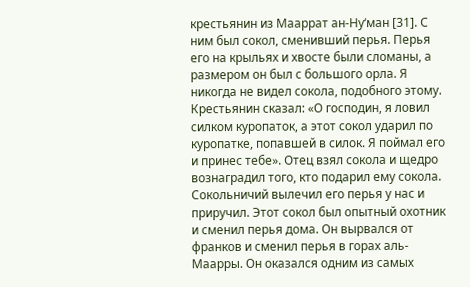крестьянин из Мааррат ан-Ну‘ман [31]. С ним был сокол, сменивший перья. Перья его на крыльях и хвосте были сломаны, а размером он был с большого орла. Я никогда не видел сокола, подобного этому. Крестьянин сказал: «О господин, я ловил силком куропаток, а этот сокол ударил по куропатке, попавшей в силок. Я поймал его и принес тебе». Отец взял сокола и щедро вознаградил того, кто подарил ему сокола. Сокольничий вылечил его перья у нас и приручил. Этот сокол был опытный охотник и сменил перья дома. Он вырвался от франков и сменил перья в горах аль-Маарры. Он оказался одним из самых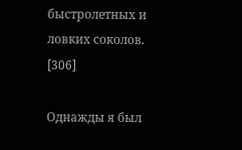быстролетных и ловких соколов. [306]

Однажды я был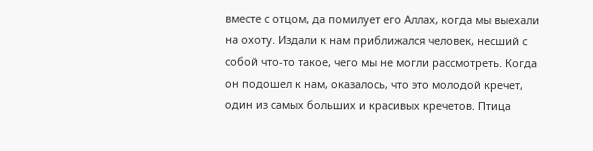вместе с отцом, да помилует его Аллах, когда мы выехали на охоту. Издали к нам приближался человек, несший с собой что-то такое, чего мы не могли рассмотреть. Когда он подошел к нам, оказалось, что это молодой кречет, один из самых больших и красивых кречетов. Птица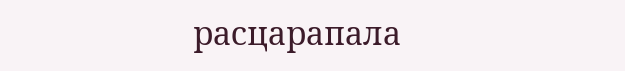расцарапала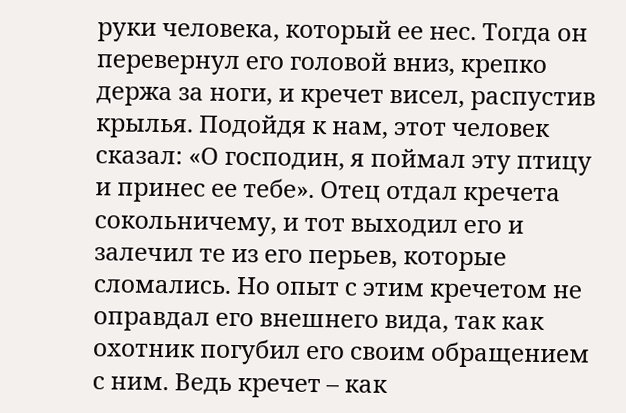руки человека, который ее нес. Тогда он перевернул его головой вниз, крепко держа за ноги, и кречет висел, распустив крылья. Подойдя к нам, этот человек сказал: «О господин, я поймал эту птицу и принес ее тебе». Отец отдал кречета сокольничему, и тот выходил его и залечил те из его перьев, которые сломались. Но опыт с этим кречетом не оправдал его внешнего вида, так как охотник погубил его своим обращением с ним. Ведь кречет – как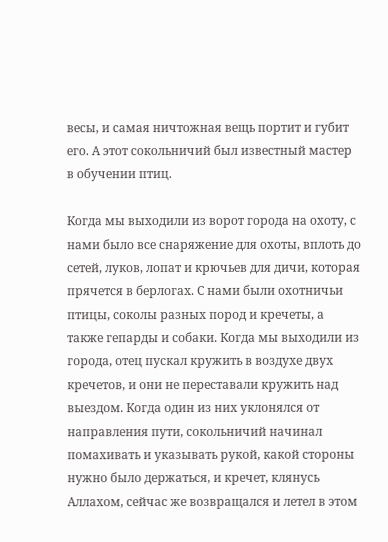весы, и самая ничтожная вещь портит и губит его. А этот сокольничий был известный мастер в обучении птиц.

Когда мы выходили из ворот города на охоту, с нами было все снаряжение для охоты, вплоть до сетей, луков, лопат и крючьев для дичи, которая прячется в берлогах. С нами были охотничьи птицы, соколы разных пород и кречеты, а также гепарды и собаки. Когда мы выходили из города, отец пускал кружить в воздухе двух кречетов, и они не переставали кружить над выездом. Когда один из них уклонялся от направления пути, сокольничий начинал помахивать и указывать рукой, какой стороны нужно было держаться, и кречет, клянусь Аллахом, сейчас же возвращался и летел в этом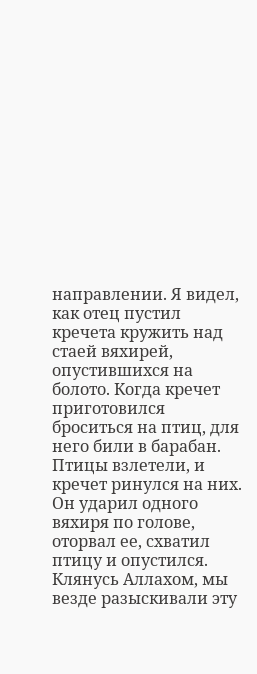направлении. Я видел, как отец пустил кречета кружить над стаей вяхирей, опустившихся на болото. Когда кречет приготовился броситься на птиц, для него били в барабан. Птицы взлетели, и кречет ринулся на них. Он ударил одного вяхиря по голове, оторвал ее, схватил птицу и опустился. Клянусь Аллахом, мы везде разыскивали эту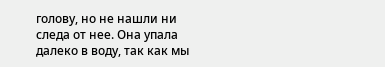голову, но не нашли ни следа от нее. Она упала далеко в воду, так как мы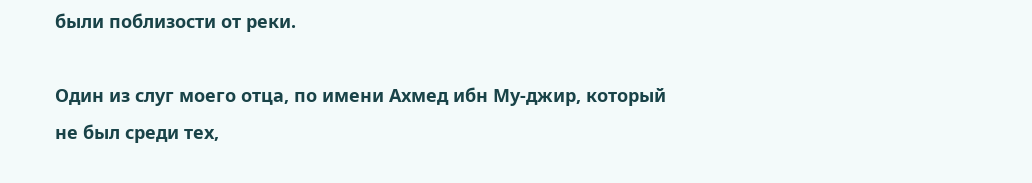были поблизости от реки.

Один из слуг моего отца, по имени Ахмед ибн Му-джир, который не был среди тех,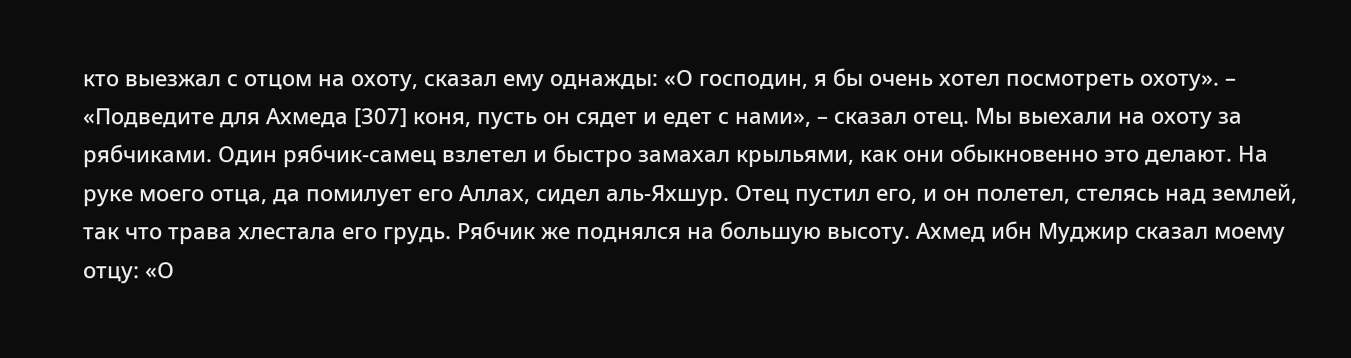кто выезжал с отцом на охоту, сказал ему однажды: «О господин, я бы очень хотел посмотреть охоту». – «Подведите для Ахмеда [307] коня, пусть он сядет и едет с нами», – сказал отец. Мы выехали на охоту за рябчиками. Один рябчик-самец взлетел и быстро замахал крыльями, как они обыкновенно это делают. На руке моего отца, да помилует его Аллах, сидел аль-Яхшур. Отец пустил его, и он полетел, стелясь над землей, так что трава хлестала его грудь. Рябчик же поднялся на большую высоту. Ахмед ибн Муджир сказал моему отцу: «О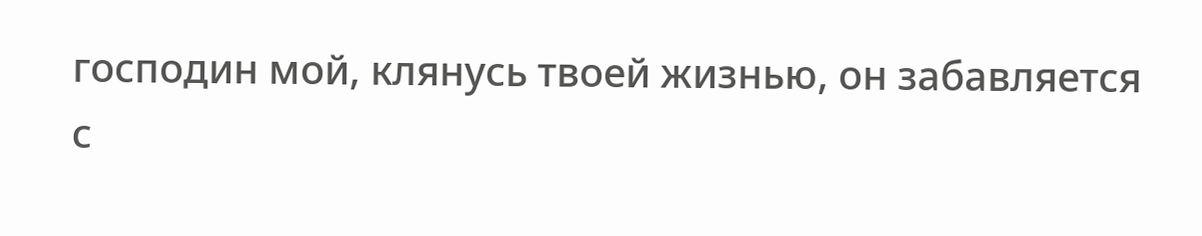господин мой, клянусь твоей жизнью, он забавляется с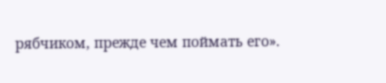рябчиком, прежде чем поймать его».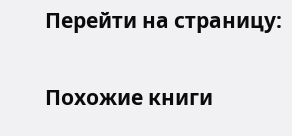Перейти на страницу:

Похожие книги